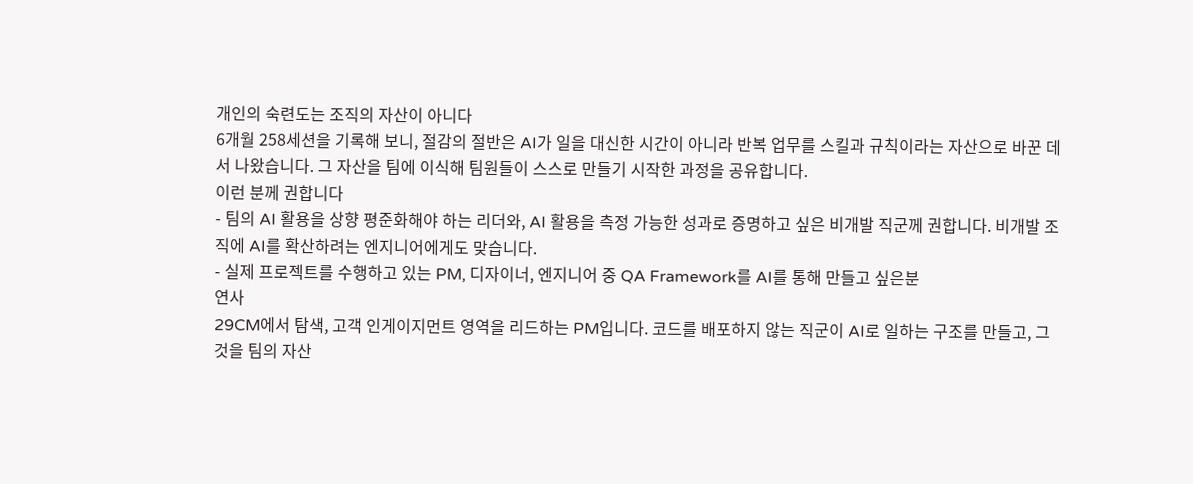개인의 숙련도는 조직의 자산이 아니다
6개월 258세션을 기록해 보니, 절감의 절반은 AI가 일을 대신한 시간이 아니라 반복 업무를 스킬과 규칙이라는 자산으로 바꾼 데서 나왔습니다. 그 자산을 팀에 이식해 팀원들이 스스로 만들기 시작한 과정을 공유합니다.
이런 분께 권합니다
- 팀의 AI 활용을 상향 평준화해야 하는 리더와, AI 활용을 측정 가능한 성과로 증명하고 싶은 비개발 직군께 권합니다. 비개발 조직에 AI를 확산하려는 엔지니어에게도 맞습니다.
- 실제 프로젝트를 수행하고 있는 PM, 디자이너, 엔지니어 중 QA Framework를 AI를 통해 만들고 싶은분
연사
29CM에서 탐색, 고객 인게이지먼트 영역을 리드하는 PM입니다. 코드를 배포하지 않는 직군이 AI로 일하는 구조를 만들고, 그것을 팀의 자산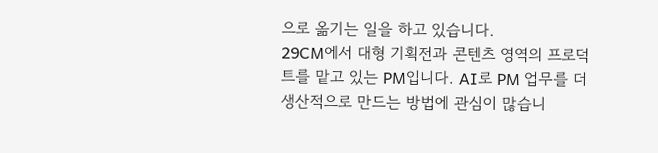으로 옮기는 일을 하고 있습니다.
29CM에서 대형 기획전과 콘텐츠 영역의 프로덕트를 맡고 있는 PM입니다. AI로 PM 업무를 더 생산적으로 만드는 방법에 관심이 많습니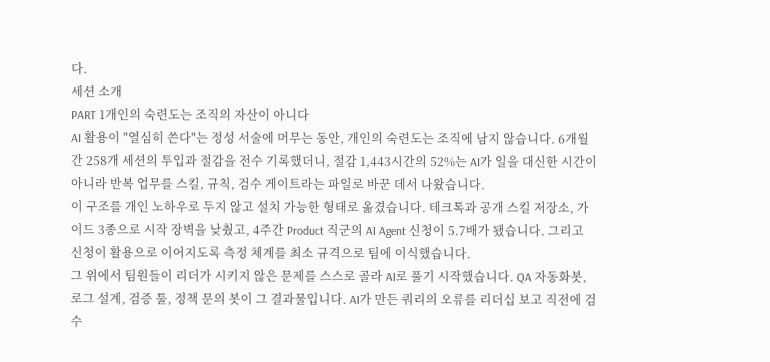다.
세션 소개
PART 1개인의 숙련도는 조직의 자산이 아니다
AI 활용이 "열심히 쓴다"는 정성 서술에 머무는 동안, 개인의 숙련도는 조직에 남지 않습니다. 6개월간 258개 세션의 투입과 절감을 전수 기록했더니, 절감 1,443시간의 52%는 AI가 일을 대신한 시간이 아니라 반복 업무를 스킬, 규칙, 검수 게이트라는 파일로 바꾼 데서 나왔습니다.
이 구조를 개인 노하우로 두지 않고 설치 가능한 형태로 옮겼습니다. 테크톡과 공개 스킬 저장소, 가이드 3종으로 시작 장벽을 낮췄고, 4주간 Product 직군의 AI Agent 신청이 5.7배가 됐습니다. 그리고 신청이 활용으로 이어지도록 측정 체계를 최소 규격으로 팀에 이식했습니다.
그 위에서 팀원들이 리더가 시키지 않은 문제를 스스로 골라 AI로 풀기 시작했습니다. QA 자동화봇, 로그 설계, 검증 툴, 정책 문의 봇이 그 결과물입니다. AI가 만든 쿼리의 오류를 리더십 보고 직전에 검수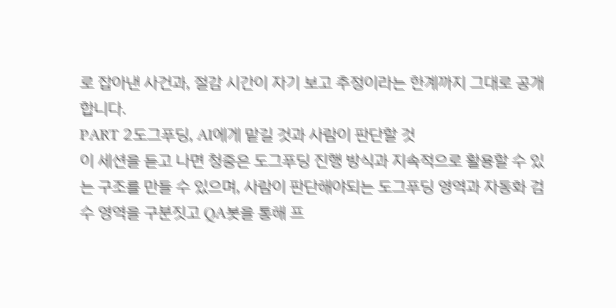로 잡아낸 사건과, 절감 시간이 자기 보고 추정이라는 한계까지 그대로 공개합니다.
PART 2도그푸딩, AI에게 맡길 것과 사람이 판단할 것
이 세션을 듣고 나면 청중은 도그푸딩 진행 방식과 지속적으로 활용할 수 있는 구조를 만들 수 있으며, 사람이 판단해야되는 도그푸딩 영역과 자동화 검수 영역을 구분짓고 QA봇을 통해 프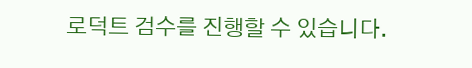로덕트 검수를 진행할 수 있습니다.